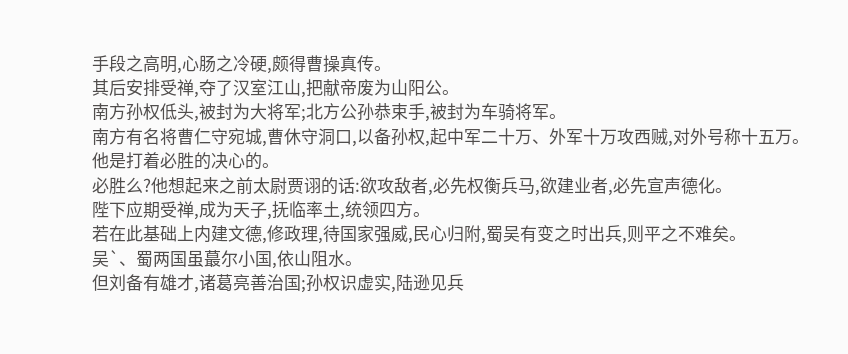手段之高明,心肠之冷硬,颇得曹操真传。
其后安排受禅,夺了汉室江山,把献帝废为山阳公。
南方孙权低头,被封为大将军;北方公孙恭束手,被封为车骑将军。
南方有名将曹仁守宛城,曹休守洞口,以备孙权,起中军二十万、外军十万攻西贼,对外号称十五万。
他是打着必胜的决心的。
必胜么?他想起来之前太尉贾诩的话:欲攻敌者,必先权衡兵马,欲建业者,必先宣声德化。
陛下应期受禅,成为天子,抚临率土,统领四方。
若在此基础上内建文德,修政理,待国家强威,民心归附,蜀吴有变之时出兵,则平之不难矣。
吴`、蜀两国虽蕞尔小国,依山阻水。
但刘备有雄才,诸葛亮善治国;孙权识虚实,陆逊见兵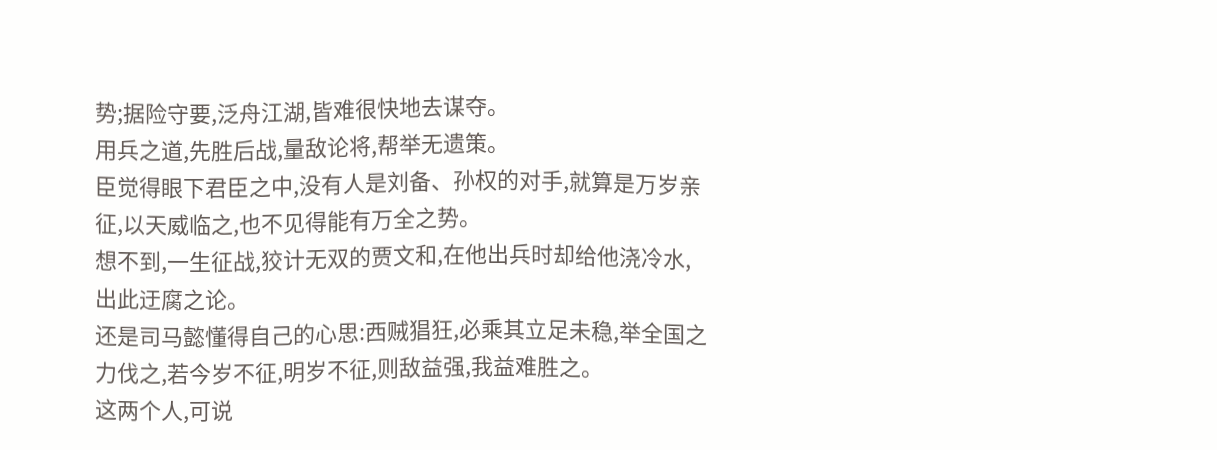势;据险守要,泛舟江湖,皆难很快地去谋夺。
用兵之道,先胜后战,量敌论将,帮举无遗策。
臣觉得眼下君臣之中,没有人是刘备、孙权的对手,就算是万岁亲征,以天威临之,也不见得能有万全之势。
想不到,一生征战,狡计无双的贾文和,在他出兵时却给他浇冷水,出此迂腐之论。
还是司马懿懂得自己的心思:西贼猖狂,必乘其立足未稳,举全国之力伐之,若今岁不征,明岁不征,则敌益强,我益难胜之。
这两个人,可说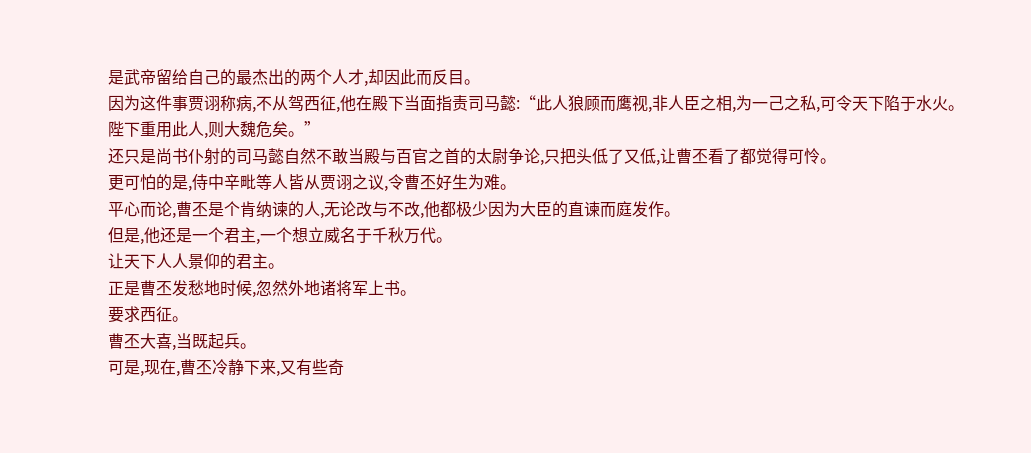是武帝留给自己的最杰出的两个人才,却因此而反目。
因为这件事贾诩称病,不从驾西征,他在殿下当面指责司马懿:“此人狼顾而鹰视,非人臣之相,为一己之私,可令天下陷于水火。
陛下重用此人,则大魏危矣。”
还只是尚书仆射的司马懿自然不敢当殿与百官之首的太尉争论,只把头低了又低,让曹丕看了都觉得可怜。
更可怕的是,侍中辛毗等人皆从贾诩之议,令曹丕好生为难。
平心而论,曹丕是个肯纳谏的人,无论改与不改,他都极少因为大臣的直谏而庭发作。
但是,他还是一个君主,一个想立威名于千秋万代。
让天下人人景仰的君主。
正是曹丕发愁地时候,忽然外地诸将军上书。
要求西征。
曹丕大喜,当既起兵。
可是,现在,曹丕冷静下来,又有些奇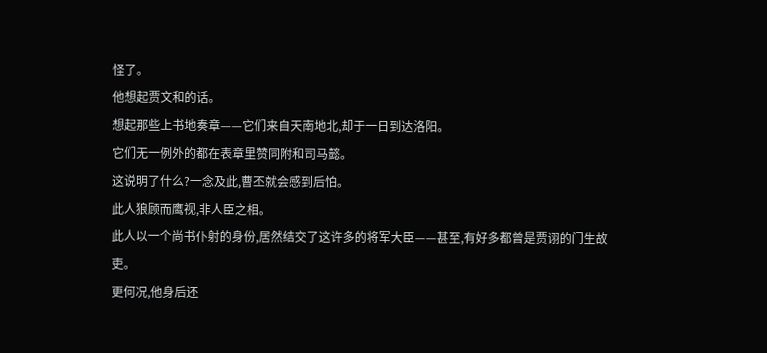怪了。
他想起贾文和的话。
想起那些上书地奏章——它们来自天南地北,却于一日到达洛阳。
它们无一例外的都在表章里赞同附和司马懿。
这说明了什么?一念及此,曹丕就会感到后怕。
此人狼顾而鹰视,非人臣之相。
此人以一个尚书仆射的身份,居然结交了这许多的将军大臣——甚至,有好多都曾是贾诩的门生故吏。
更何况,他身后还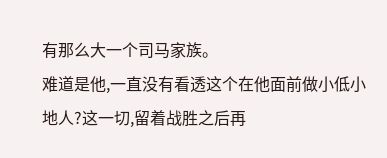有那么大一个司马家族。
难道是他,一直没有看透这个在他面前做小低小地人?这一切,留着战胜之后再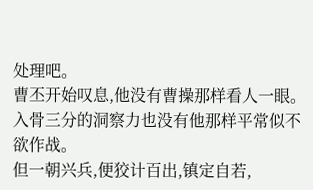处理吧。
曹丕开始叹息,他没有曹操那样看人一眼。
入骨三分的洞察力也没有他那样平常似不欲作战。
但一朝兴兵,便狡计百出,镇定自若,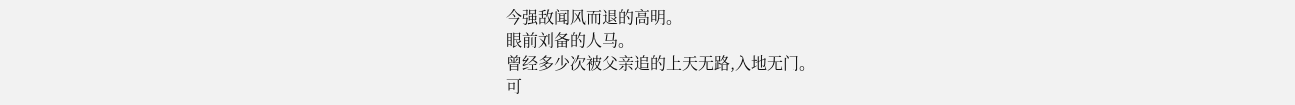今强敌闻风而退的高明。
眼前刘备的人马。
曾经多少次被父亲追的上天无路,入地无门。
可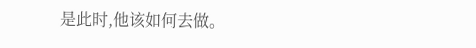是此时,他该如何去做。